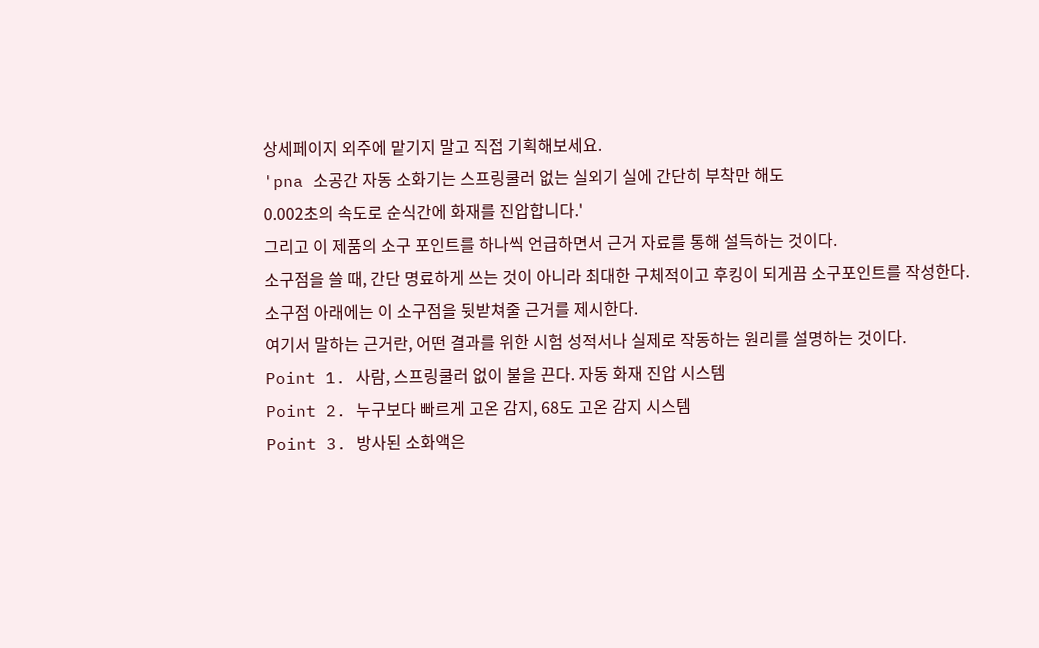상세페이지 외주에 맡기지 말고 직접 기획해보세요.
'pna 소공간 자동 소화기는 스프링쿨러 없는 실외기 실에 간단히 부착만 해도
0.002초의 속도로 순식간에 화재를 진압합니다.'
그리고 이 제품의 소구 포인트를 하나씩 언급하면서 근거 자료를 통해 설득하는 것이다.
소구점을 쓸 때, 간단 명료하게 쓰는 것이 아니라 최대한 구체적이고 후킹이 되게끔 소구포인트를 작성한다.
소구점 아래에는 이 소구점을 뒷받쳐줄 근거를 제시한다.
여기서 말하는 근거란, 어떤 결과를 위한 시험 성적서나 실제로 작동하는 원리를 설명하는 것이다.
Point 1. 사람, 스프링쿨러 없이 불을 끈다. 자동 화재 진압 시스템
Point 2. 누구보다 빠르게 고온 감지, 68도 고온 감지 시스템
Point 3. 방사된 소화액은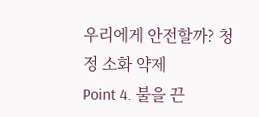우리에게 안전할까? 청정 소화 약제
Point 4. 불을 끈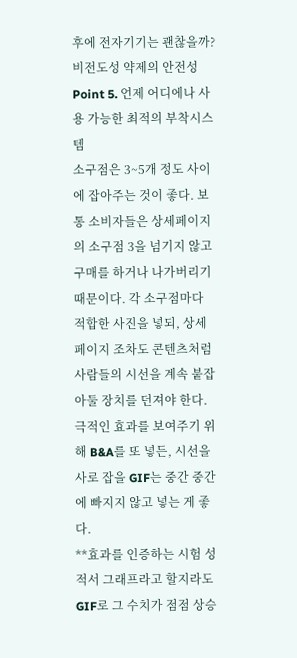후에 전자기기는 괜찮을까? 비전도성 약제의 안전성
Point 5. 언제 어디에나 사용 가능한 최적의 부착시스템
소구점은 3~5개 정도 사이에 잡아주는 것이 좋다. 보통 소비자들은 상세페이지의 소구점 3을 넘기지 않고 구매를 하거나 나가버리기 때문이다. 각 소구점마다 적합한 사진을 넣되, 상세페이지 조차도 콘텐츠처럼 사람들의 시선을 계속 붙잡아둘 장치를 던져야 한다. 극적인 효과를 보여주기 위해 B&A를 또 넣든, 시선을 사로 잡을 GIF는 중간 중간에 빠지지 않고 넣는 게 좋다.
**효과를 인증하는 시험 성적서 그래프라고 할지라도 GIF로 그 수치가 점점 상승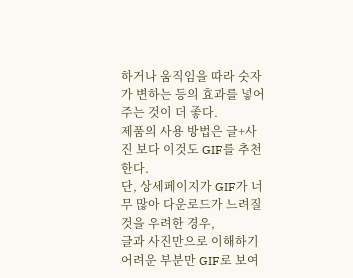하거나 움직임을 따라 숫자가 변하는 등의 효과를 넣어주는 것이 더 좋다.
제품의 사용 방법은 글+사진 보다 이것도 GIF를 추천한다.
단, 상세페이지가 GIF가 너무 많아 다운로드가 느려질 것을 우려한 경우,
글과 사진만으로 이해하기 어려운 부분만 GIF로 보여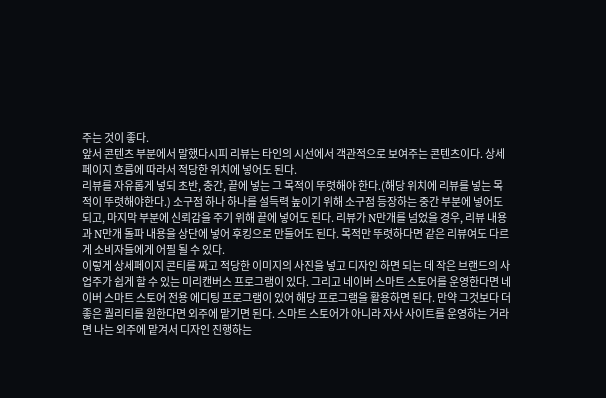주는 것이 좋다.
앞서 콘텐츠 부분에서 말했다시피 리뷰는 타인의 시선에서 객관적으로 보여주는 콘텐츠이다. 상세페이지 흐름에 따라서 적당한 위치에 넣어도 된다.
리뷰를 자유롭게 넣되 초반, 충간, 끝에 넣는 그 목적이 뚜렷해야 한다.(해당 위치에 리뷰를 넣는 목적이 뚜렷해야한다.) 소구점 하나 하나를 설득력 높이기 위해 소구점 등장하는 중간 부분에 넣어도 되고, 마지막 부분에 신뢰감을 주기 위해 끝에 넣어도 된다. 리뷰가 N만개를 넘었을 경우, 리뷰 내용과 N만개 돌파 내용을 상단에 넣어 후킹으로 만들어도 된다. 목적만 뚜렷하다면 같은 리뷰여도 다르게 소비자들에게 어필 될 수 있다.
이렇게 상세페이지 콘티를 짜고 적당한 이미지의 사진을 넣고 디자인 하면 되는 데 작은 브랜드의 사업주가 쉽게 할 수 있는 미리캔버스 프로그램이 있다. 그리고 네이버 스마트 스토어를 운영한다면 네이버 스마트 스토어 전용 에디팅 프로그램이 있어 해당 프로그램을 활용하면 된다. 만약 그것보다 더 좋은 퀄리티를 원한다면 외주에 맡기면 된다. 스마트 스토어가 아니라 자사 사이트를 운영하는 거라면 나는 외주에 맡겨서 디자인 진행하는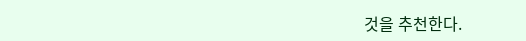것을 추천한다.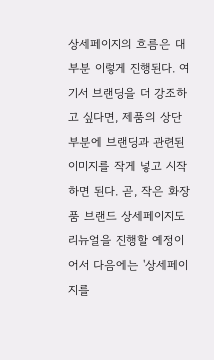상세페이지의 흐름은 대부분 이렇게 진행된다. 여기서 브랜딩을 더 강조하고 싶다면, 제품의 상단 부분에 브랜딩과 관련된 이미지를 작게 넣고 시작하면 된다. 곧, 작은 화장품 브랜드 상세페이지도 리뉴얼을 진행할 예정이어서 다음에는 '상세페이지를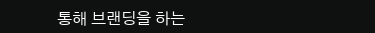통해 브랜딩을 하는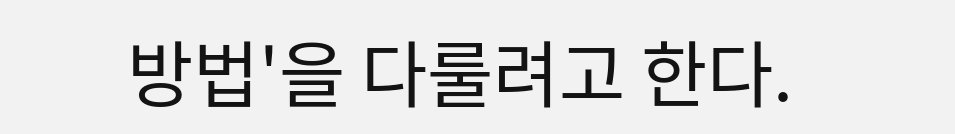방법'을 다룰려고 한다.